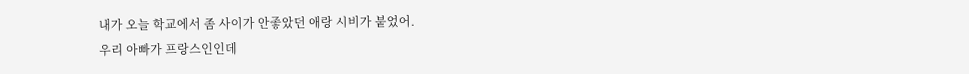내가 오늘 학교에서 좀 사이가 안좋았던 애랑 시비가 붙었어.
우리 아빠가 프랑스인인데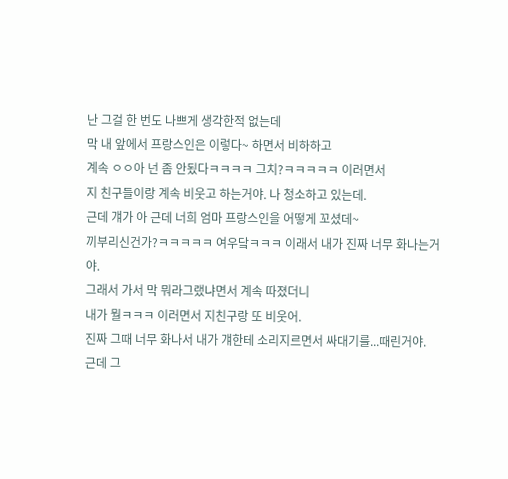난 그걸 한 번도 나쁘게 생각한적 없는데
막 내 앞에서 프랑스인은 이렇다~ 하면서 비하하고
계속 ㅇㅇ아 넌 좀 안됬다ㅋㅋㅋㅋ 그치?ㅋㅋㅋㅋㅋ 이러면서
지 친구들이랑 계속 비웃고 하는거야. 나 청소하고 있는데.
근데 걔가 아 근데 너희 엄마 프랑스인을 어떻게 꼬셨데~
끼부리신건가?ㅋㅋㅋㅋㅋ 여우닼ㅋㅋㅋ 이래서 내가 진짜 너무 화나는거야.
그래서 가서 막 뭐라그랬냐면서 계속 따졌더니
내가 뭘ㅋㅋㅋ 이러면서 지친구랑 또 비웃어.
진짜 그때 너무 화나서 내가 걔한테 소리지르면서 싸대기를...때린거야.
근데 그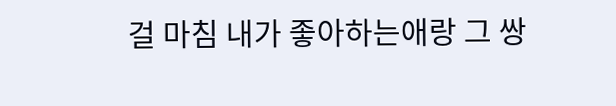걸 마침 내가 좋아하는애랑 그 쌍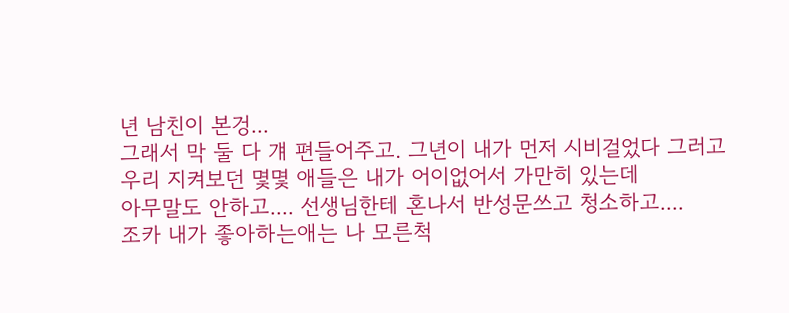년 남친이 본겅...
그래서 막 둘 다 걔 편들어주고. 그년이 내가 먼저 시비걸었다 그러고
우리 지켜보던 몇몇 애들은 내가 어이없어서 가만히 있는데
아무말도 안하고.... 선생님한테 혼나서 반성문쓰고 청소하고....
조카 내가 좋아하는애는 나 모른척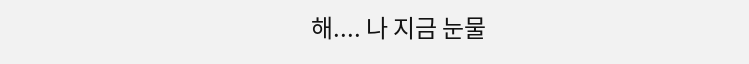해.... 나 지금 눈물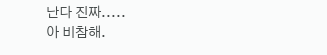난다 진짜.....
아 비참해.